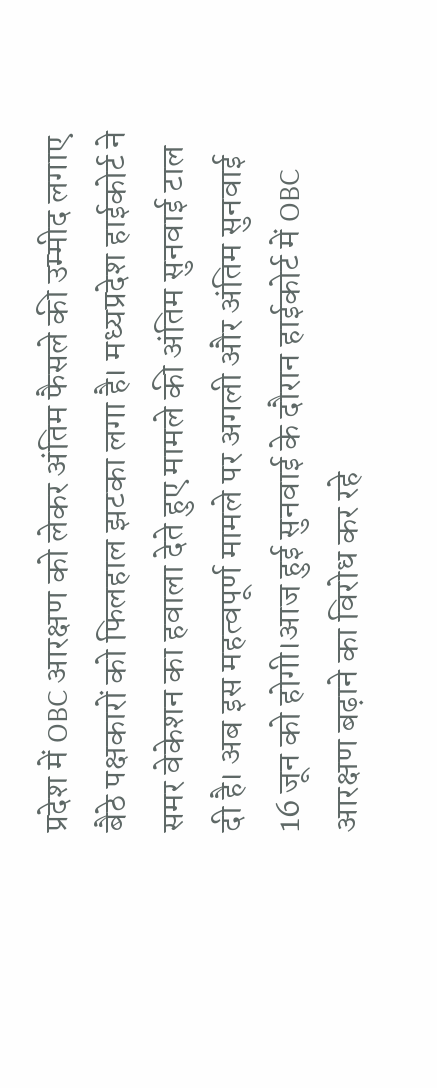प्रदेश में OBC आरक्षण को लेकर अंतिम फैसले की उम्मीद लगाए बैठे पक्षकारों को फिलहाल झटका लगा है। मध्यप्रदेश हाईकोर्ट ने समर वेकेशन का हवाला देते हुए मामले की अंतिम सुनवाई टाल दी है। अब इस महत्वपूर्ण मामले पर अगली और अंतिम सुनवाई 16 जून को होगी।आज हुई सुनवाई के दौरान हाईकोर्ट में OBC आरक्षण बढ़ाने का विरोध कर रहे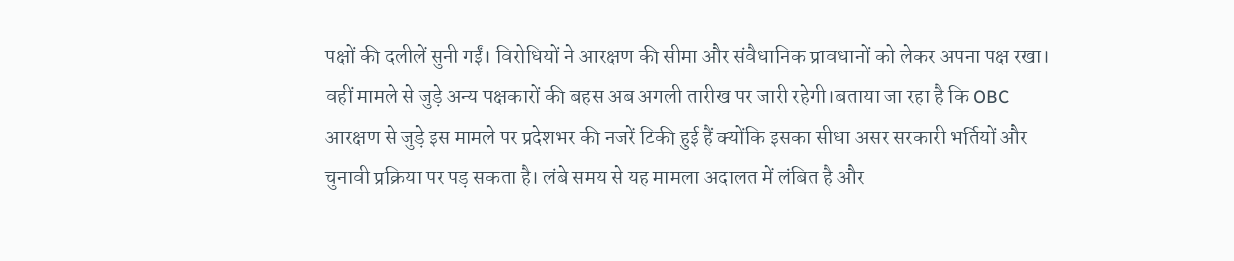पक्षों की दलीलें सुनी गईं। विरोधियों ने आरक्षण की सीमा और संवैधानिक प्रावधानों को लेकर अपना पक्ष रखा। वहीं मामले से जुड़े अन्य पक्षकारों की बहस अब अगली तारीख पर जारी रहेगी।बताया जा रहा है कि OBC आरक्षण से जुड़े इस मामले पर प्रदेशभर की नजरें टिकी हुई हैं क्योंकि इसका सीधा असर सरकारी भर्तियों और चुनावी प्रक्रिया पर पड़ सकता है। लंबे समय से यह मामला अदालत में लंबित है और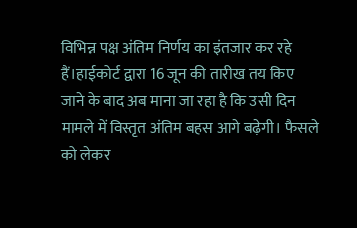विभिन्न पक्ष अंतिम निर्णय का इंतजार कर रहे हैं।हाईकोर्ट द्वारा 16 जून की तारीख तय किए जाने के बाद अब माना जा रहा है कि उसी दिन मामले में विस्तृत अंतिम बहस आगे बढ़ेगी। फैसले को लेकर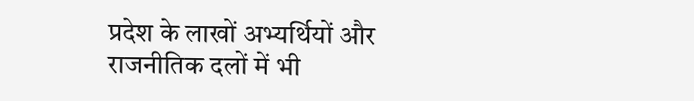प्रदेश के लाखों अभ्यर्थियों और राजनीतिक दलों में भी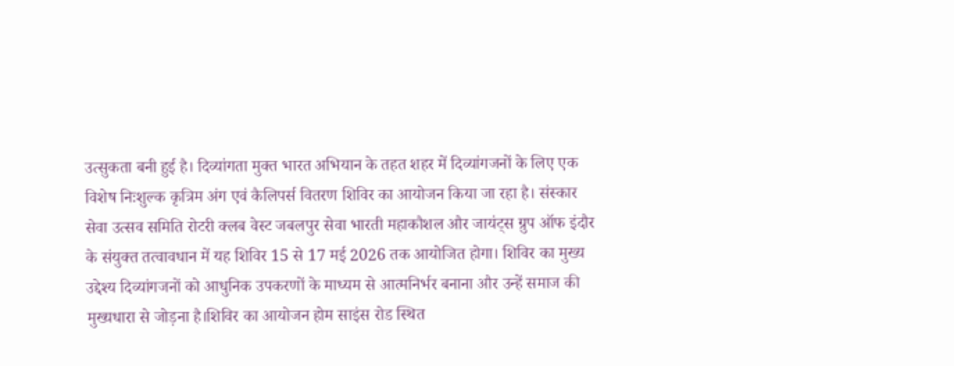उत्सुकता बनी हुई है। दिव्यांगता मुक्त भारत अभियान के तहत शहर में दिव्यांगजनों के लिए एक विशेष निःशुल्क कृत्रिम अंग एवं कैलिपर्स वितरण शिविर का आयोजन किया जा रहा है। संस्कार सेवा उत्सव समिति रोटरी क्लब वेस्ट जबलपुर सेवा भारती महाकौशल और जायंट्स ग्रुप ऑफ इंदौर के संयुक्त तत्वावधान में यह शिविर 15 से 17 मई 2026 तक आयोजित होगा। शिविर का मुख्य उद्देश्य दिव्यांगजनों को आधुनिक उपकरणों के माध्यम से आत्मनिर्भर बनाना और उन्हें समाज की मुख्यधारा से जोड़ना है।शिविर का आयोजन होम साइंस रोड स्थित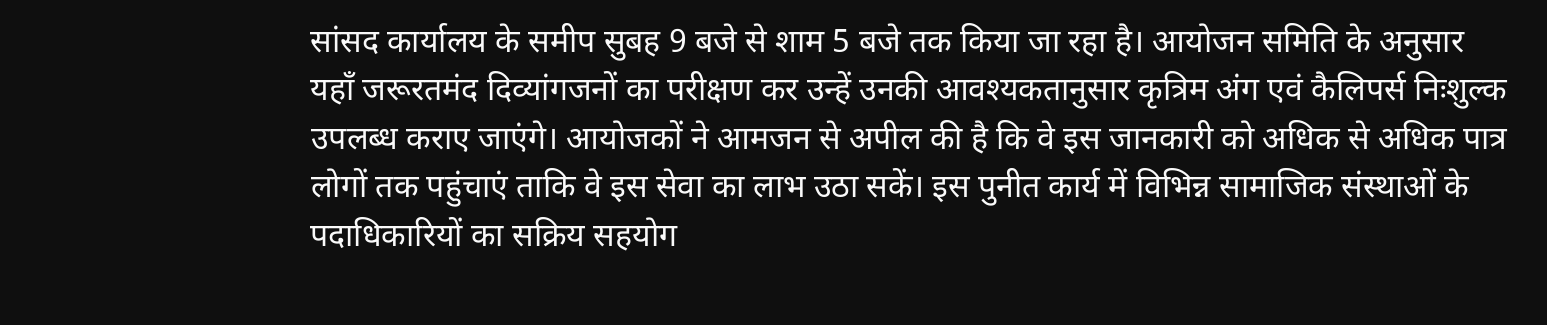सांसद कार्यालय के समीप सुबह 9 बजे से शाम 5 बजे तक किया जा रहा है। आयोजन समिति के अनुसार यहाँ जरूरतमंद दिव्यांगजनों का परीक्षण कर उन्हें उनकी आवश्यकतानुसार कृत्रिम अंग एवं कैलिपर्स निःशुल्क उपलब्ध कराए जाएंगे। आयोजकों ने आमजन से अपील की है कि वे इस जानकारी को अधिक से अधिक पात्र लोगों तक पहुंचाएं ताकि वे इस सेवा का लाभ उठा सकें। इस पुनीत कार्य में विभिन्न सामाजिक संस्थाओं के पदाधिकारियों का सक्रिय सहयोग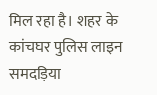मिल रहा है। शहर के कांचघर पुलिस लाइन समदड़िया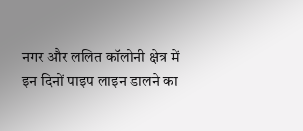नगर और ललित कॉलोनी क्षेत्र में इन दिनों पाइप लाइन डालने का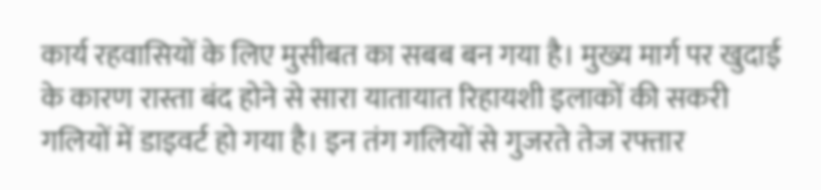कार्य रहवासियों के लिए मुसीबत का सबब बन गया है। मुख्य मार्ग पर खुदाई के कारण रास्ता बंद होने से सारा यातायात रिहायशी इलाकों की सकरी गलियों में डाइवर्ट हो गया है। इन तंग गलियों से गुजरते तेज रफ्तार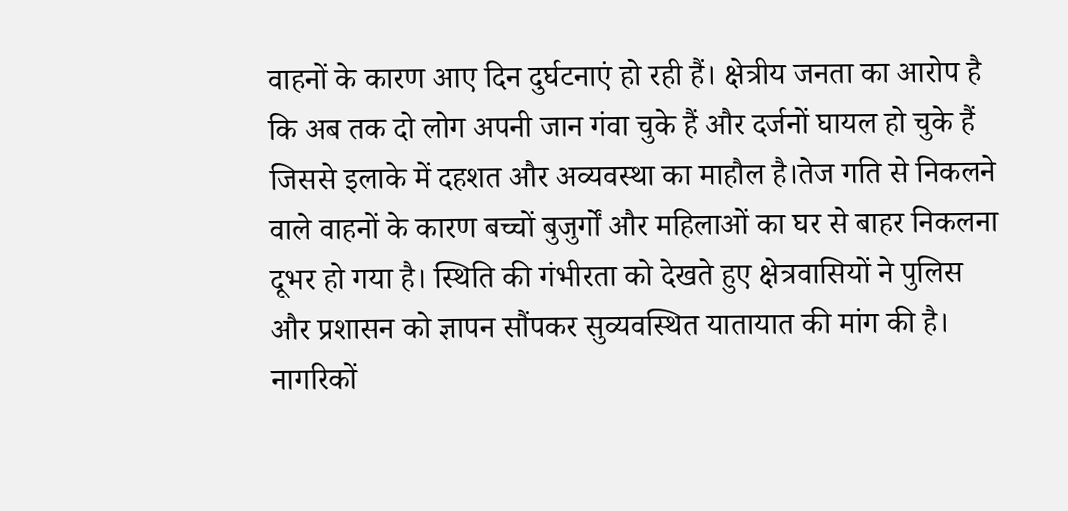वाहनों के कारण आए दिन दुर्घटनाएं हो रही हैं। क्षेत्रीय जनता का आरोप है कि अब तक दो लोग अपनी जान गंवा चुके हैं और दर्जनों घायल हो चुके हैं जिससे इलाके में दहशत और अव्यवस्था का माहौल है।तेज गति से निकलने वाले वाहनों के कारण बच्चों बुजुर्गों और महिलाओं का घर से बाहर निकलना दूभर हो गया है। स्थिति की गंभीरता को देखते हुए क्षेत्रवासियों ने पुलिस और प्रशासन को ज्ञापन सौंपकर सुव्यवस्थित यातायात की मांग की है। नागरिकों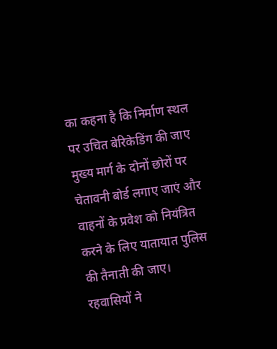का कहना है कि निर्माण स्थल पर उचित बेरिकेडिंग की जाए मुख्य मार्ग के दोनों छोरों पर चेतावनी बोर्ड लगाए जाएं और वाहनों के प्रवेश को नियंत्रित करने के लिए यातायात पुलिस की तैनाती की जाए। रहवासियों ने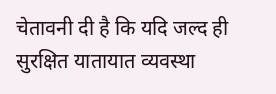चेतावनी दी है कि यदि जल्द ही सुरक्षित यातायात व्यवस्था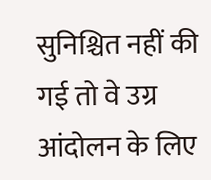सुनिश्चित नहीं की गई तो वे उग्र आंदोलन के लिए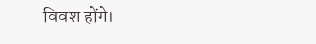विवश होंगे।